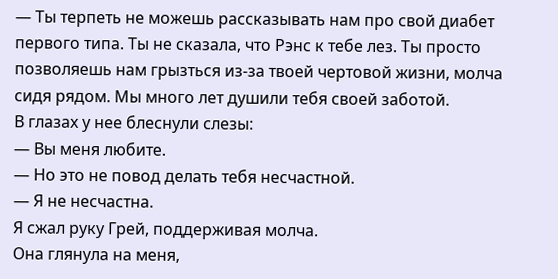— Ты терпеть не можешь рассказывать нам про свой диабет первого типа. Ты не сказала, что Рэнс к тебе лез. Ты просто позволяешь нам грызться из-за твоей чертовой жизни, молча сидя рядом. Мы много лет душили тебя своей заботой.
В глазах у нее блеснули слезы:
— Вы меня любите.
— Но это не повод делать тебя несчастной.
— Я не несчастна.
Я сжал руку Грей, поддерживая молча.
Она глянула на меня,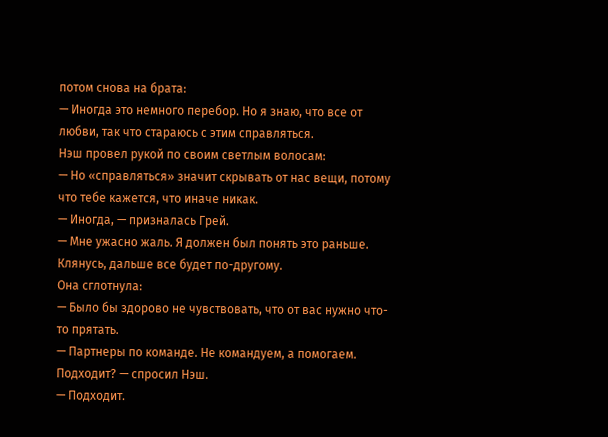потом снова на брата:
— Иногда это немного перебор. Но я знаю, что все от любви, так что стараюсь с этим справляться.
Нэш провел рукой по своим светлым волосам:
— Но «справляться» значит скрывать от нас вещи, потому что тебе кажется, что иначе никак.
— Иногда, — призналась Грей.
— Мне ужасно жаль. Я должен был понять это раньше. Клянусь, дальше все будет по-другому.
Она сглотнула:
— Было бы здорово не чувствовать, что от вас нужно что-то прятать.
— Партнеры по команде. Не командуем, а помогаем. Подходит? — спросил Нэш.
— Подходит.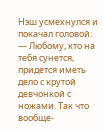Нэш усмехнулся и покачал головой:
— Любому, кто на тебя сунется, придется иметь дело с крутой девчонкой с ножами. Так что вообще-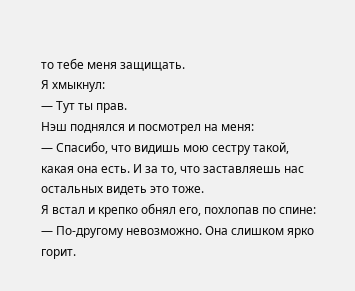то тебе меня защищать.
Я хмыкнул:
— Тут ты прав.
Нэш поднялся и посмотрел на меня:
— Спасибо, что видишь мою сестру такой, какая она есть. И за то, что заставляешь нас остальных видеть это тоже.
Я встал и крепко обнял его, похлопав по спине:
— По-другому невозможно. Она слишком ярко горит.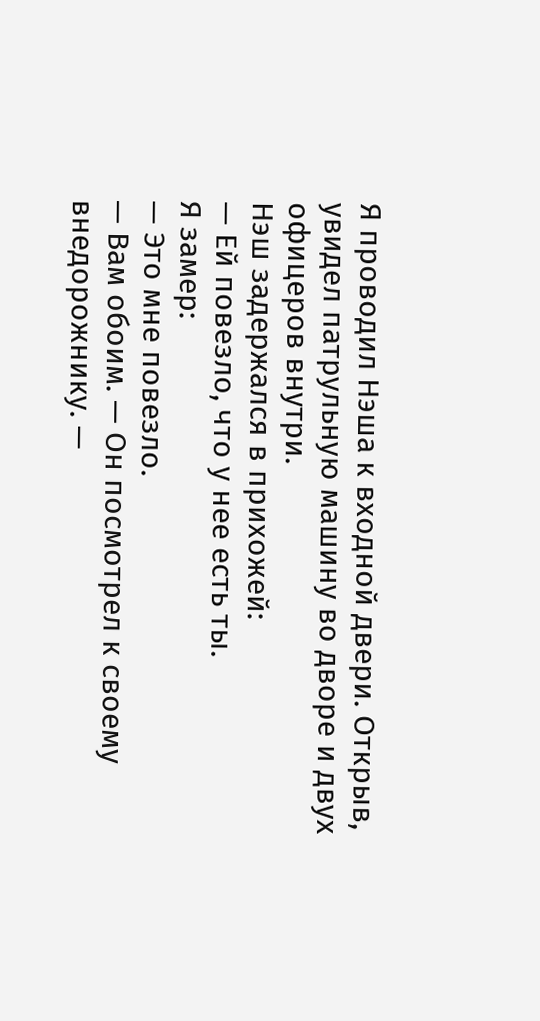Я проводил Нэша к входной двери. Открыв, увидел патрульную машину во дворе и двух офицеров внутри.
Нэш задержался в прихожей:
— Ей повезло, что у нее есть ты.
Я замер:
— Это мне повезло.
— Вам обоим. — Он посмотрел к своему внедорожнику. —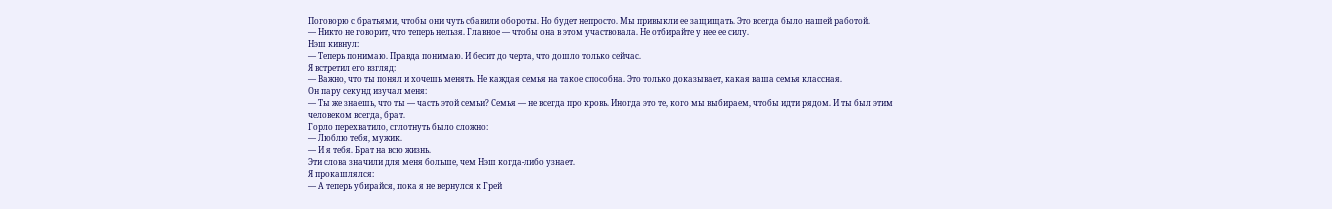Поговорю с братьями, чтобы они чуть сбавили обороты. Но будет непросто. Мы привыкли ее защищать. Это всегда было нашей работой.
— Никто не говорит, что теперь нельзя. Главное — чтобы она в этом участвовала. Не отбирайте у нее ее силу.
Нэш кивнул:
— Теперь понимаю. Правда понимаю. И бесит до черта, что дошло только сейчас.
Я встретил его взгляд:
— Важно, что ты понял и хочешь менять. Не каждая семья на такое способна. Это только доказывает, какая ваша семья классная.
Он пару секунд изучал меня:
— Ты же знаешь, что ты — часть этой семьи? Семья — не всегда про кровь. Иногда это те, кого мы выбираем, чтобы идти рядом. И ты был этим человеком всегда, брат.
Горло перехватило, сглотнуть было сложно:
— Люблю тебя, мужик.
— И я тебя. Брат на всю жизнь.
Эти слова значили для меня больше, чем Нэш когда-либо узнает.
Я прокашлялся:
— А теперь убирайся, пока я не вернулся к Грей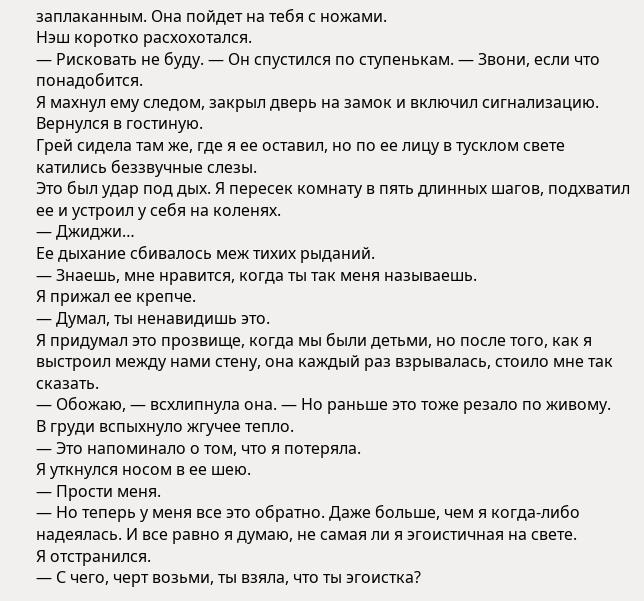заплаканным. Она пойдет на тебя с ножами.
Нэш коротко расхохотался.
— Рисковать не буду. — Он спустился по ступенькам. — Звони, если что понадобится.
Я махнул ему следом, закрыл дверь на замок и включил сигнализацию. Вернулся в гостиную.
Грей сидела там же, где я ее оставил, но по ее лицу в тусклом свете катились беззвучные слезы.
Это был удар под дых. Я пересек комнату в пять длинных шагов, подхватил ее и устроил у себя на коленях.
— Джиджи…
Ее дыхание сбивалось меж тихих рыданий.
— Знаешь, мне нравится, когда ты так меня называешь.
Я прижал ее крепче.
— Думал, ты ненавидишь это.
Я придумал это прозвище, когда мы были детьми, но после того, как я выстроил между нами стену, она каждый раз взрывалась, стоило мне так сказать.
— Обожаю, — всхлипнула она. — Но раньше это тоже резало по живому.
В груди вспыхнуло жгучее тепло.
— Это напоминало о том, что я потеряла.
Я уткнулся носом в ее шею.
— Прости меня.
— Но теперь у меня все это обратно. Даже больше, чем я когда-либо надеялась. И все равно я думаю, не самая ли я эгоистичная на свете.
Я отстранился.
— С чего, черт возьми, ты взяла, что ты эгоистка?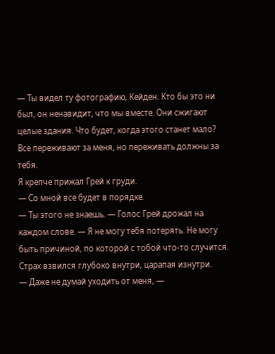— Ты видел ту фотографию, Кейден. Кто бы это ни был, он ненавидит, что мы вместе. Они сжигают целые здания. Что будет, когда этого станет мало? Все переживают за меня, но переживать должны за тебя.
Я крепче прижал Грей к груди.
— Со мной все будет в порядке.
— Ты этого не знаешь. — Голос Грей дрожал на каждом слове. — Я не могу тебя потерять. Не могу быть причиной, по которой с тобой что-то случится.
Страх взвился глубоко внутри, царапая изнутри.
— Даже не думай уходить от меня, —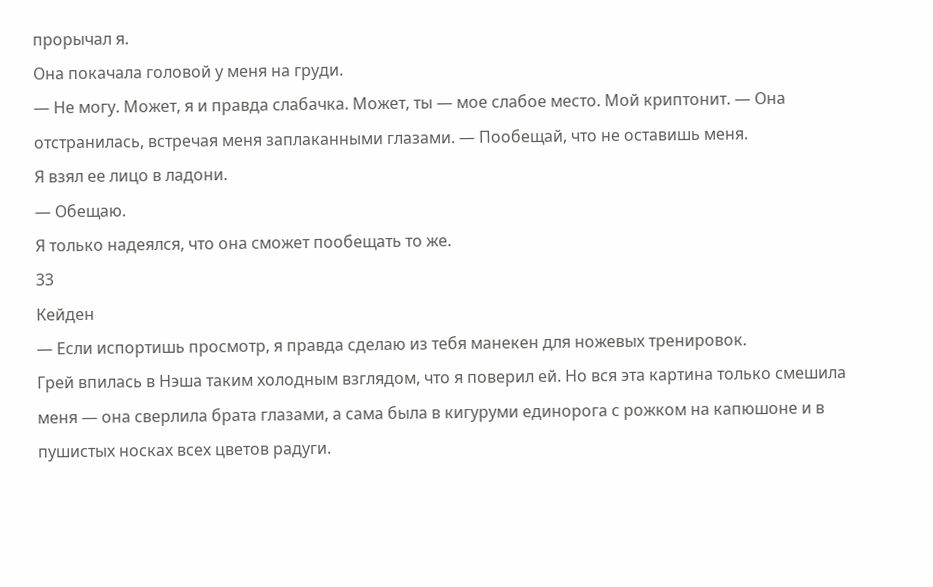прорычал я.
Она покачала головой у меня на груди.
— Не могу. Может, я и правда слабачка. Может, ты — мое слабое место. Мой криптонит. — Она отстранилась, встречая меня заплаканными глазами. — Пообещай, что не оставишь меня.
Я взял ее лицо в ладони.
— Обещаю.
Я только надеялся, что она сможет пообещать то же.
33
Кейден
— Если испортишь просмотр, я правда сделаю из тебя манекен для ножевых тренировок.
Грей впилась в Нэша таким холодным взглядом, что я поверил ей. Но вся эта картина только смешила меня — она сверлила брата глазами, а сама была в кигуруми единорога с рожком на капюшоне и в пушистых носках всех цветов радуги.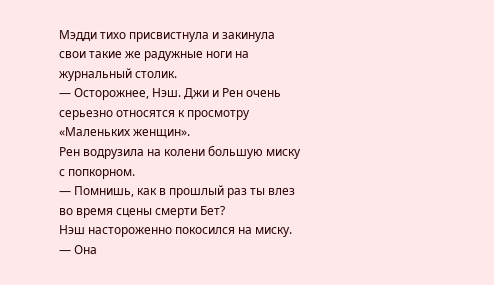Мэдди тихо присвистнула и закинула свои такие же радужные ноги на журнальный столик.
— Осторожнее, Нэш. Джи и Рен очень серьезно относятся к просмотру «Маленьких женщин».
Рен водрузила на колени большую миску с попкорном.
— Помнишь, как в прошлый раз ты влез во время сцены смерти Бет?
Нэш настороженно покосился на миску.
— Она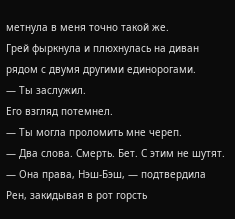метнула в меня точно такой же.
Грей фыркнула и плюхнулась на диван рядом с двумя другими единорогами.
— Ты заслужил.
Его взгляд потемнел.
— Ты могла проломить мне череп.
— Два слова. Смерть. Бет. С этим не шутят.
— Она права, Нэш-Бэш, — подтвердила Рен, закидывая в рот горсть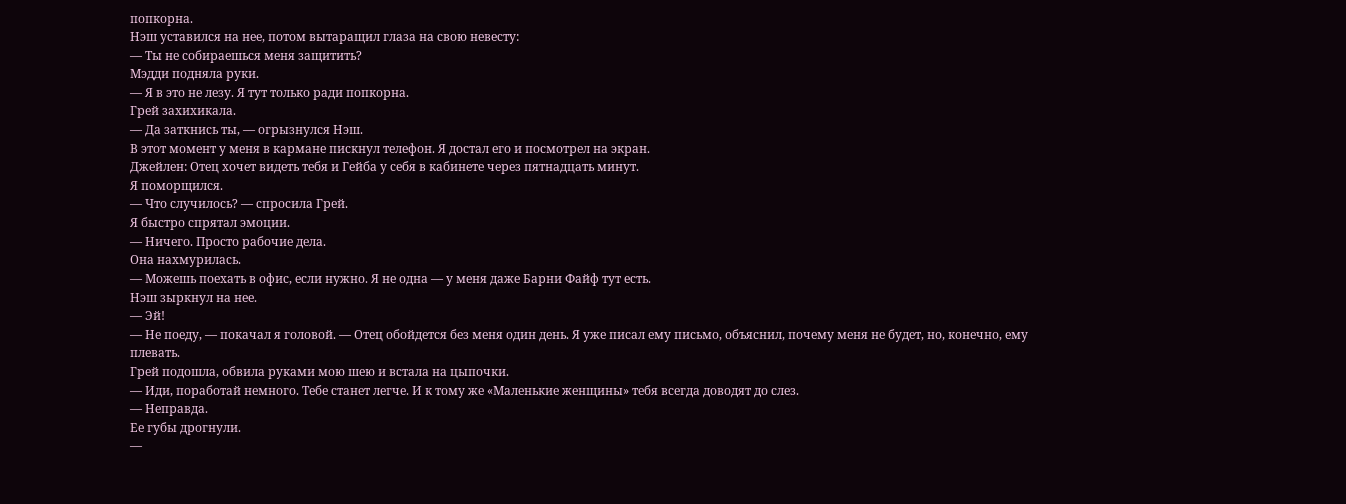попкорна.
Нэш уставился на нее, потом вытаращил глаза на свою невесту:
— Ты не собираешься меня защитить?
Мэдди подняла руки.
— Я в это не лезу. Я тут только ради попкорна.
Грей захихикала.
— Да заткнись ты, — огрызнулся Нэш.
В этот момент у меня в кармане пискнул телефон. Я достал его и посмотрел на экран.
Джейлен: Отец хочет видеть тебя и Гейба у себя в кабинете через пятнадцать минут.
Я поморщился.
— Что случилось? — спросила Грей.
Я быстро спрятал эмоции.
— Ничего. Просто рабочие дела.
Она нахмурилась.
— Можешь поехать в офис, если нужно. Я не одна — у меня даже Барни Файф тут есть.
Нэш зыркнул на нее.
— Эй!
— Не поеду, — покачал я головой. — Отец обойдется без меня один день. Я уже писал ему письмо, объяснил, почему меня не будет, но, конечно, ему плевать.
Грей подошла, обвила руками мою шею и встала на цыпочки.
— Иди, поработай немного. Тебе станет легче. И к тому же «Маленькие женщины» тебя всегда доводят до слез.
— Неправда.
Ее губы дрогнули.
—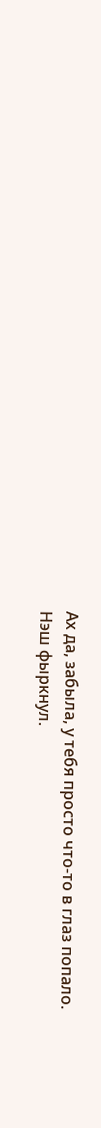Ах да, забыла, у тебя просто что-то в глаз попало.
Нэш фыркнул.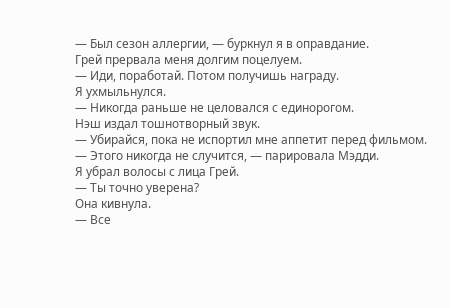— Был сезон аллергии, — буркнул я в оправдание.
Грей прервала меня долгим поцелуем.
— Иди, поработай. Потом получишь награду.
Я ухмыльнулся.
— Никогда раньше не целовался с единорогом.
Нэш издал тошнотворный звук.
— Убирайся, пока не испортил мне аппетит перед фильмом.
— Этого никогда не случится, — парировала Мэдди.
Я убрал волосы с лица Грей.
— Ты точно уверена?
Она кивнула.
— Все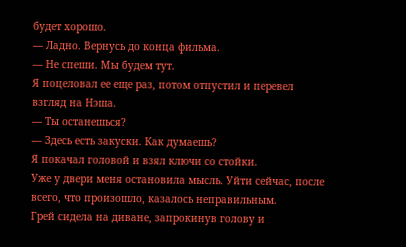будет хорошо.
— Ладно. Вернусь до конца фильма.
— Не спеши. Мы будем тут.
Я поцеловал ее еще раз, потом отпустил и перевел взгляд на Нэша.
— Ты останешься?
— Здесь есть закуски. Как думаешь?
Я покачал головой и взял ключи со стойки.
Уже у двери меня остановила мысль. Уйти сейчас, после всего, что произошло, казалось неправильным.
Грей сидела на диване, запрокинув голову и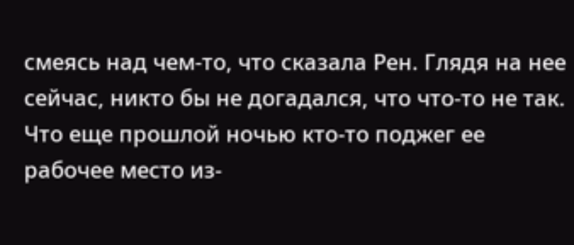смеясь над чем-то, что сказала Рен. Глядя на нее сейчас, никто бы не догадался, что что-то не так. Что еще прошлой ночью кто-то поджег ее рабочее место из-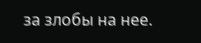за злобы на нее.